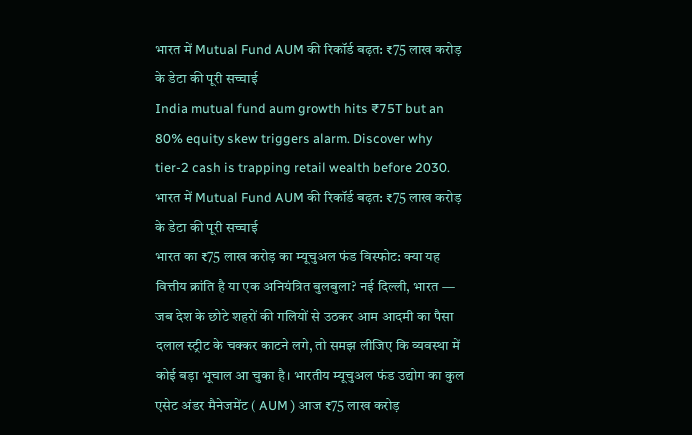भारत में Mutual Fund AUM की रिकॉर्ड बढ़त: ₹75 लाख करोड़ के डेटा की पूरी सच्चाई
India mutual fund aum growth hits ₹75T but an 80% equity skew triggers alarm. Discover why tier-2 cash is trapping retail wealth before 2030.
भारत में Mutual Fund AUM की रिकॉर्ड बढ़त: ₹75 लाख करोड़ के डेटा की पूरी सच्चाई
भारत का ₹75 लाख करोड़ का म्यूचुअल फंड विस्फोट: क्या यह वित्तीय क्रांति है या एक अनियंत्रित बुलबुला? नई दिल्ली, भारत — जब देश के छोटे शहरों की गलियों से उठकर आम आदमी का पैसा दलाल स्ट्रीट के चक्कर काटने लगे, तो समझ लीजिए कि व्यवस्था में कोई बड़ा भूचाल आ चुका है। भारतीय म्यूचुअल फंड उद्योग का कुल एसेट अंडर मैनेजमेंट ( AUM ) आज ₹75 लाख करोड़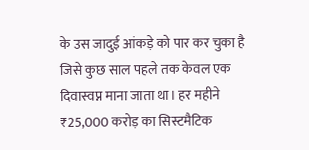के उस जादुई आंकड़े को पार कर चुका है जिसे कुछ साल पहले तक केवल एक दिवास्वप्न माना जाता था। हर महीने ₹25,000 करोड़ का सिस्टमैटिक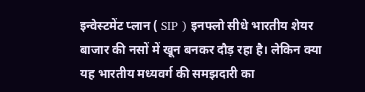इन्वेस्टमेंट प्लान ( SIP ) इनफ्लो सीधे भारतीय शेयर बाजार की नसों में खून बनकर दौड़ रहा है। लेकिन क्या यह भारतीय मध्यवर्ग की समझदारी का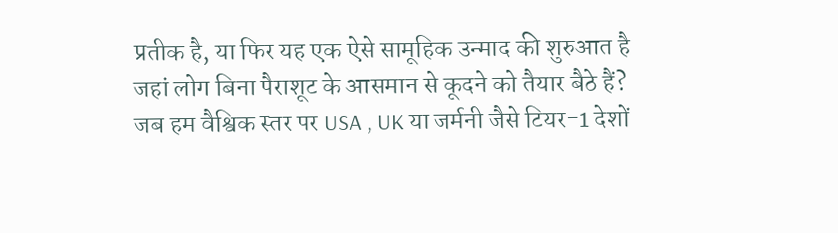प्रतीक है, या फिर यह एक ऐसे सामूहिक उन्माद की शुरुआत है जहां लोग बिना पैराशूट के आसमान से कूदने को तैयार बैठे हैं? जब हम वैश्विक स्तर पर USA , UK या जर्मनी जैसे टियर-1 देशों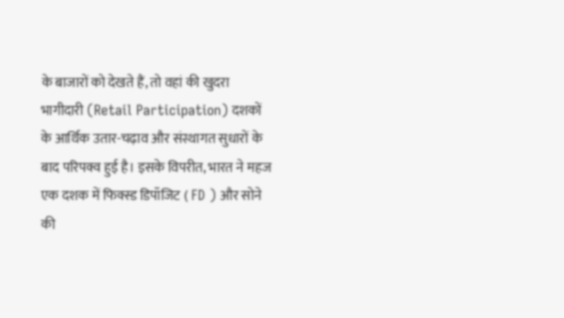के बाजारों को देखते हैं, तो वहां की खुदरा भागीदारी (Retail Participation) दशकों के आर्थिक उतार-चढ़ाव और संस्थागत सुधारों के बाद परिपक्व हुई है। इसके विपरीत, भारत ने महज एक दशक में फिक्स्ड डिपॉजिट ( FD ) और सोने की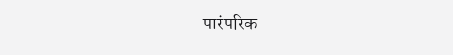पारंपरिक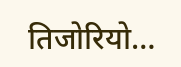तिजोरियो…